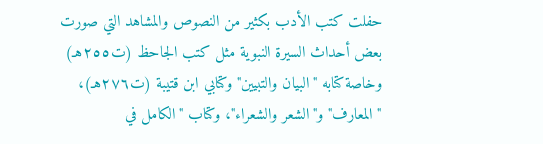حفلت كتب الأدب بكثير من النصوص والمشاهد التي صورت بعض أحداث السيرة النبوية مثل كتب الجاحظ (ت٢٥٥هـ) وخاصة كتابه "البيان والتبيين" وكتابي ابن قتيبة (ت٢٧٦هـ)، "المعارف"و"الشعر والشعراء"، وكتاب "الكامل في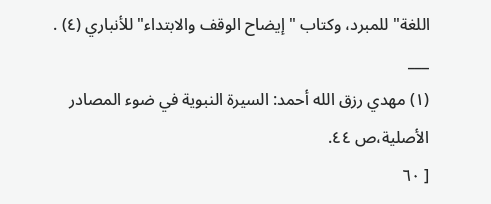اللغة" للمبرد، وكتاب "إيضاح الوقف والابتداء" للأنباري (٤) .
___
(١) مهدي رزق الله أحمد: السيرة النبوية في ضوء المصادر الأصلية،ص ٤٤.
[ ٦٠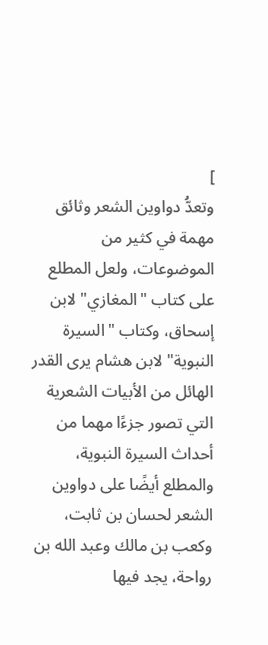]
وتعدُّ دواوين الشعر وثائق مهمة في كثير من الموضوعات، ولعل المطلع على كتاب "المغازي" لابن إسحاق، وكتاب "السيرة النبوية" لابن هشام يرى القدر الهائل من الأبيات الشعرية التي تصور جزءًا مهما من أحداث السيرة النبوية، والمطلع أيضًا على دواوين الشعر لحسان بن ثابت، وكعب بن مالك وعبد الله بن رواحة، يجد فيها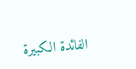الفائدة الكبيرة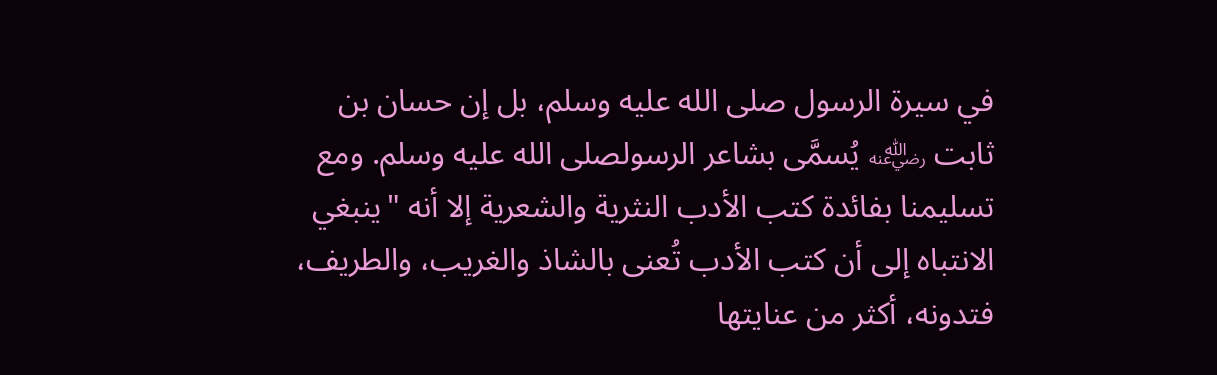في سيرة الرسول صلى الله عليه وسلم، بل إن حسان بن ثابت ﵁ يُسمَّى بشاعر الرسولصلى الله عليه وسلم. ومع تسليمنا بفائدة كتب الأدب النثرية والشعرية إلا أنه "ينبغي الانتباه إلى أن كتب الأدب تُعنى بالشاذ والغريب، والطريف، فتدونه، أكثر من عنايتها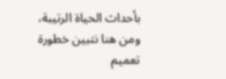بأحداث الحياة الرتيبة، ومن هنا نتبين خطورة تعميم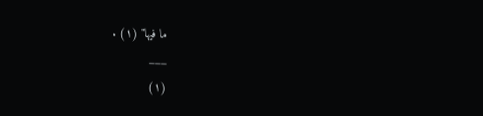ما فيها" (١) .
___
(١)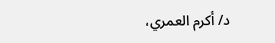د/ أكرم العمري،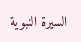السيرة النبوية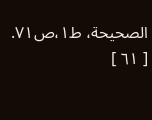الصحيحة، ط١،ص٧١.
[ ٦١ ]